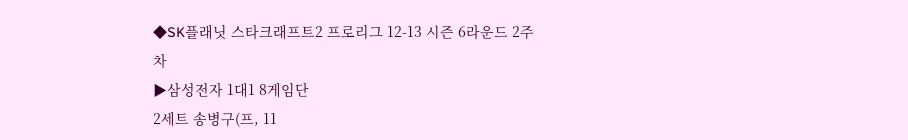◆SK플래닛 스타크래프트2 프로리그 12-13 시즌 6라운드 2주차
▶삼성전자 1대1 8게임단
2세트 송병구(프, 11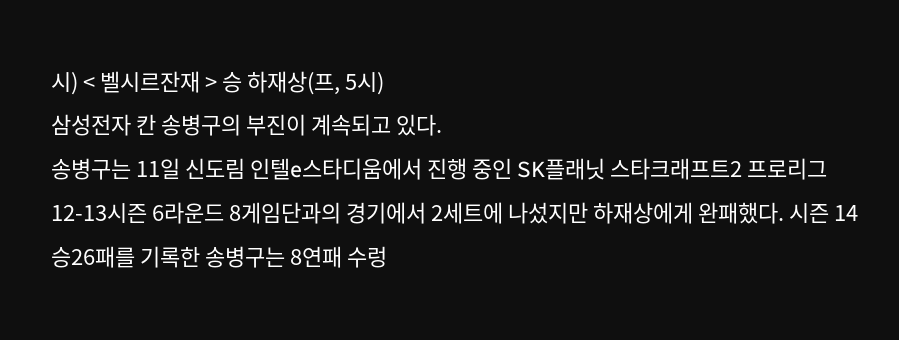시) < 벨시르잔재 > 승 하재상(프, 5시)
삼성전자 칸 송병구의 부진이 계속되고 있다.
송병구는 11일 신도림 인텔e스타디움에서 진행 중인 SK플래닛 스타크래프트2 프로리그 12-13시즌 6라운드 8게임단과의 경기에서 2세트에 나섰지만 하재상에게 완패했다. 시즌 14승26패를 기록한 송병구는 8연패 수렁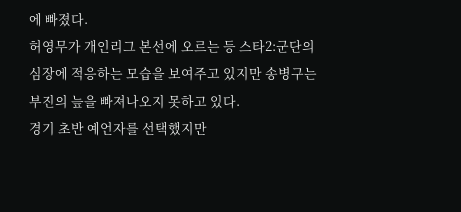에 빠졌다.
허영무가 개인리그 본선에 오르는 등 스타2:군단의 심장에 적응하는 모습을 보여주고 있지만 송병구는 부진의 늪을 빠져나오지 못하고 있다.
경기 초반 예언자를 선택했지만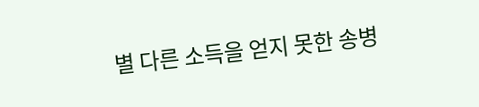별 다른 소득을 얻지 못한 송병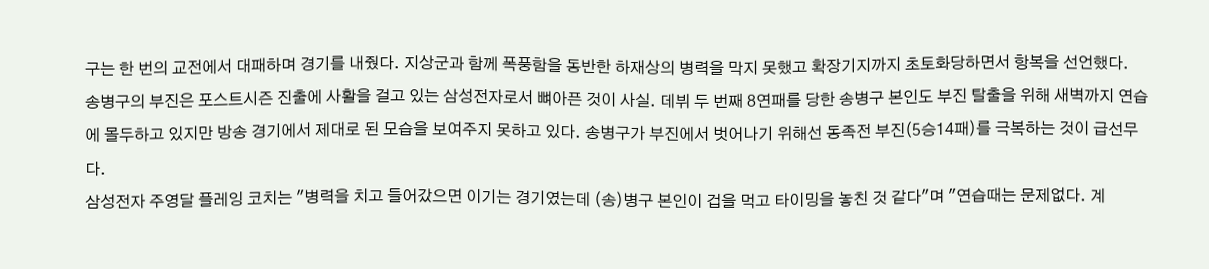구는 한 번의 교전에서 대패하며 경기를 내줬다. 지상군과 함께 폭풍함을 동반한 하재상의 병력을 막지 못했고 확장기지까지 초토화당하면서 항복을 선언했다.
송병구의 부진은 포스트시즌 진출에 사활을 걸고 있는 삼성전자로서 뼈아픈 것이 사실. 데뷔 두 번째 8연패를 당한 송병구 본인도 부진 탈출을 위해 새벽까지 연습에 몰두하고 있지만 방송 경기에서 제대로 된 모습을 보여주지 못하고 있다. 송병구가 부진에서 벗어나기 위해선 동족전 부진(5승14패)를 극복하는 것이 급선무다.
삼성전자 주영달 플레잉 코치는 "병력을 치고 들어갔으면 이기는 경기였는데 (송)병구 본인이 겁을 먹고 타이밍을 놓친 것 같다"며 "연습때는 문제없다. 계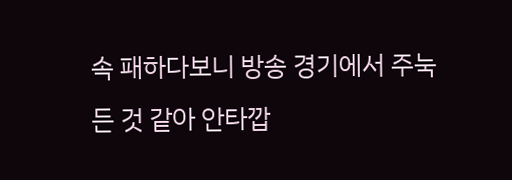속 패하다보니 방송 경기에서 주눅든 것 같아 안타깝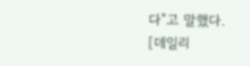다"고 말했다.
[데일리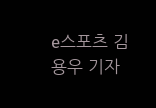e스포츠 김용우 기자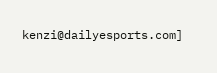kenzi@dailyesports.com]